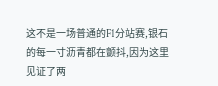这不是一场普通的F1分站赛,银石的每一寸沥青都在颤抖,因为这里见证了两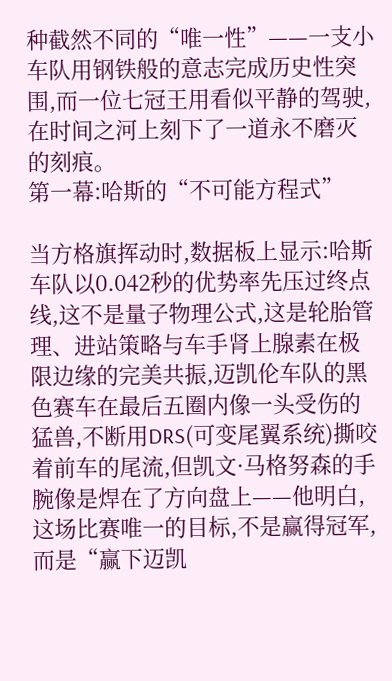种截然不同的“唯一性”——一支小车队用钢铁般的意志完成历史性突围,而一位七冠王用看似平静的驾驶,在时间之河上刻下了一道永不磨灭的刻痕。
第一幕:哈斯的“不可能方程式”

当方格旗挥动时,数据板上显示:哈斯车队以0.042秒的优势率先压过终点线,这不是量子物理公式,这是轮胎管理、进站策略与车手肾上腺素在极限边缘的完美共振,迈凯伦车队的黑色赛车在最后五圈内像一头受伤的猛兽,不断用DRS(可变尾翼系统)撕咬着前车的尾流,但凯文·马格努森的手腕像是焊在了方向盘上——他明白,这场比赛唯一的目标,不是赢得冠军,而是“赢下迈凯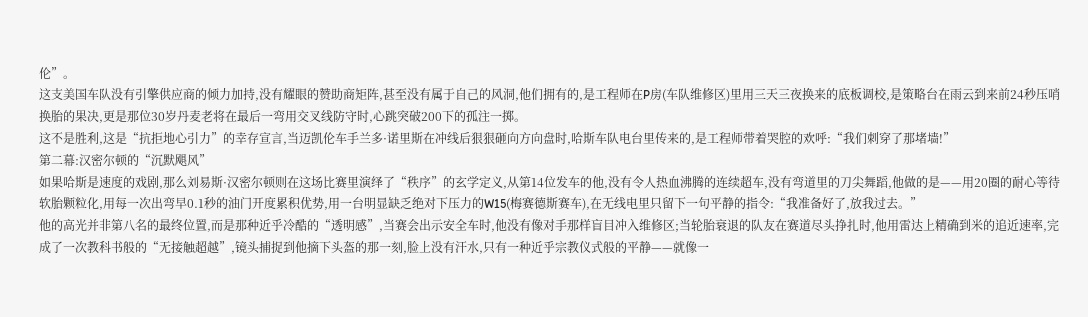伦”。
这支美国车队没有引擎供应商的倾力加持,没有耀眼的赞助商矩阵,甚至没有属于自己的风洞,他们拥有的,是工程师在P房(车队维修区)里用三天三夜换来的底板调校,是策略台在雨云到来前24秒压哨换胎的果决,更是那位30岁丹麦老将在最后一弯用交叉线防守时,心跳突破200下的孤注一掷。
这不是胜利,这是“抗拒地心引力”的幸存宣言,当迈凯伦车手兰多·诺里斯在冲线后狠狠砸向方向盘时,哈斯车队电台里传来的,是工程师带着哭腔的欢呼:“我们刺穿了那堵墙!”
第二幕:汉密尔顿的“沉默飓风”
如果哈斯是速度的戏剧,那么刘易斯·汉密尔顿则在这场比赛里演绎了“秩序”的玄学定义,从第14位发车的他,没有令人热血沸腾的连续超车,没有弯道里的刀尖舞蹈,他做的是——用20圈的耐心等待软胎颗粒化,用每一次出弯早0.1秒的油门开度累积优势,用一台明显缺乏绝对下压力的W15(梅赛德斯赛车),在无线电里只留下一句平静的指令:“我准备好了,放我过去。”
他的高光并非第八名的最终位置,而是那种近乎冷酷的“透明感”,当赛会出示安全车时,他没有像对手那样盲目冲入维修区;当轮胎衰退的队友在赛道尽头挣扎时,他用雷达上精确到米的追近速率,完成了一次教科书般的“无接触超越”,镜头捕捉到他摘下头盔的那一刻,脸上没有汗水,只有一种近乎宗教仪式般的平静——就像一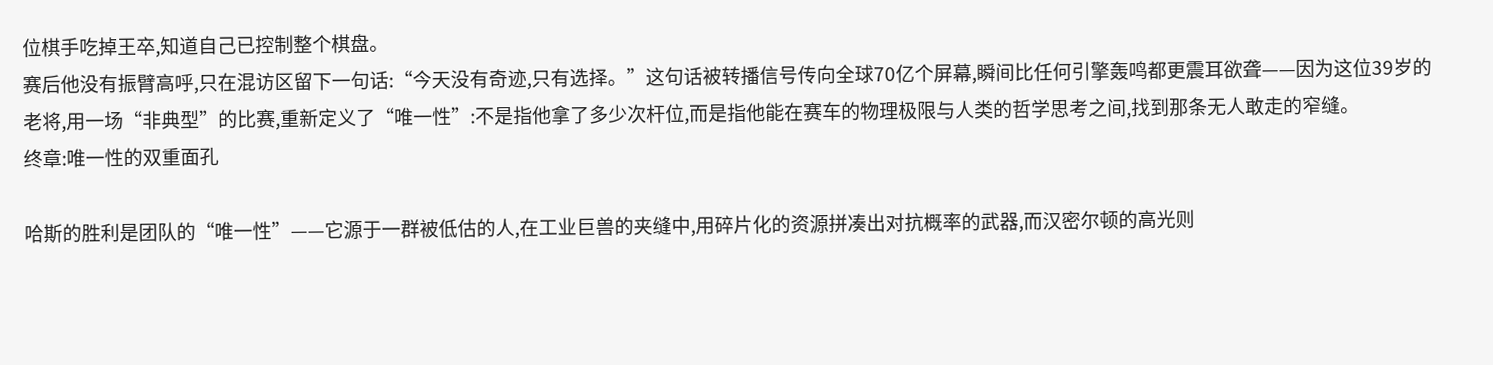位棋手吃掉王卒,知道自己已控制整个棋盘。
赛后他没有振臂高呼,只在混访区留下一句话:“今天没有奇迹,只有选择。”这句话被转播信号传向全球70亿个屏幕,瞬间比任何引擎轰鸣都更震耳欲聋——因为这位39岁的老将,用一场“非典型”的比赛,重新定义了“唯一性”:不是指他拿了多少次杆位,而是指他能在赛车的物理极限与人类的哲学思考之间,找到那条无人敢走的窄缝。
终章:唯一性的双重面孔

哈斯的胜利是团队的“唯一性”——它源于一群被低估的人,在工业巨兽的夹缝中,用碎片化的资源拼凑出对抗概率的武器,而汉密尔顿的高光则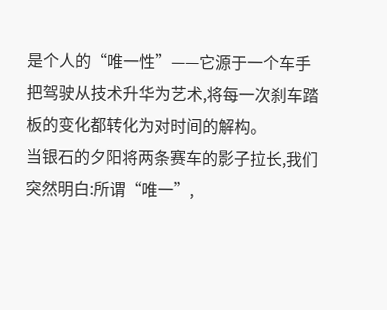是个人的“唯一性”——它源于一个车手把驾驶从技术升华为艺术,将每一次刹车踏板的变化都转化为对时间的解构。
当银石的夕阳将两条赛车的影子拉长,我们突然明白:所谓“唯一”,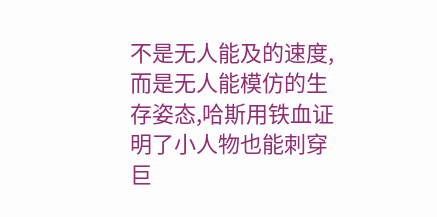不是无人能及的速度,而是无人能模仿的生存姿态,哈斯用铁血证明了小人物也能刺穿巨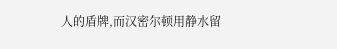人的盾牌,而汉密尔顿用静水留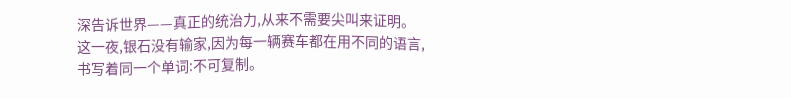深告诉世界——真正的统治力,从来不需要尖叫来证明。
这一夜,银石没有输家,因为每一辆赛车都在用不同的语言,书写着同一个单词:不可复制。